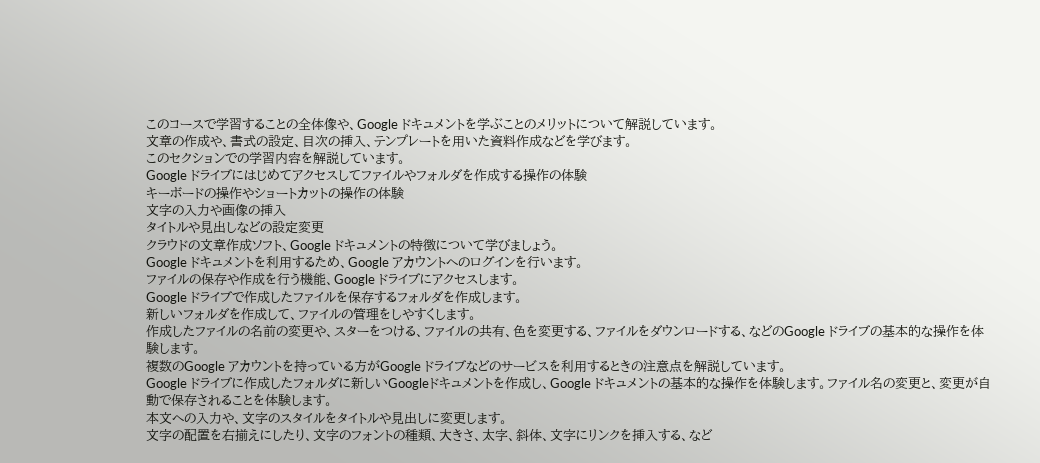このコースで学習することの全体像や、Google ドキュメントを学ぶことのメリットについて解説しています。
文章の作成や、書式の設定、目次の挿入、テンプレートを用いた資料作成などを学びます。
このセクションでの学習内容を解説しています。
Google ドライブにはじめてアクセスしてファイルやフォルダを作成する操作の体験
キーボードの操作やショートカットの操作の体験
文字の入力や画像の挿入
タイトルや見出しなどの設定変更
クラウドの文章作成ソフト、Google ドキュメントの特徴について学びましょう。
Google ドキュメントを利用するため、Google アカウントへのログインを行います。
ファイルの保存や作成を行う機能、Google ドライブにアクセスします。
Google ドライブで作成したファイルを保存するフォルダを作成します。
新しいフォルダを作成して、ファイルの管理をしやすくします。
作成したファイルの名前の変更や、スターをつける、ファイルの共有、色を変更する、ファイルをダウンロードする、などのGoogle ドライブの基本的な操作を体験します。
複数のGoogle アカウントを持っている方がGoogle ドライブなどのサービスを利用するときの注意点を解説しています。
Google ドライブに作成したフォルダに新しいGoogleドキュメントを作成し、Google ドキュメントの基本的な操作を体験します。ファイル名の変更と、変更が自動で保存されることを体験します。
本文への入力や、文字のスタイルをタイトルや見出しに変更します。
文字の配置を右揃えにしたり、文字のフォントの種類、大きさ、太字、斜体、文字にリンクを挿入する、など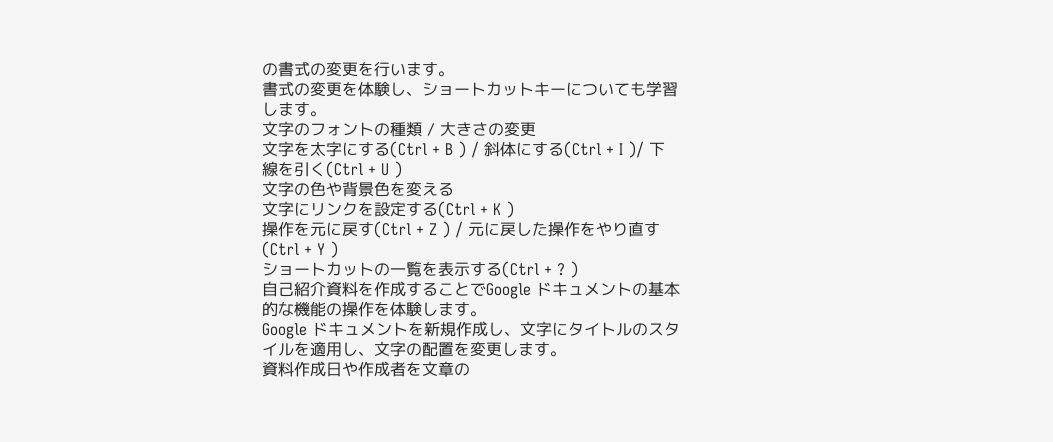の書式の変更を行います。
書式の変更を体験し、ショートカットキーについても学習します。
文字のフォントの種類 / 大きさの変更
文字を太字にする(Ctrl + B ) / 斜体にする(Ctrl + I )/ 下線を引く(Ctrl + U )
文字の色や背景色を変える
文字にリンクを設定する(Ctrl + K )
操作を元に戻す(Ctrl + Z ) / 元に戻した操作をやり直す(Ctrl + Y )
ショートカットの一覧を表示する(Ctrl + ? )
自己紹介資料を作成することでGoogle ドキュメントの基本的な機能の操作を体験します。
Google ドキュメントを新規作成し、文字にタイトルのスタイルを適用し、文字の配置を変更します。
資料作成日や作成者を文章の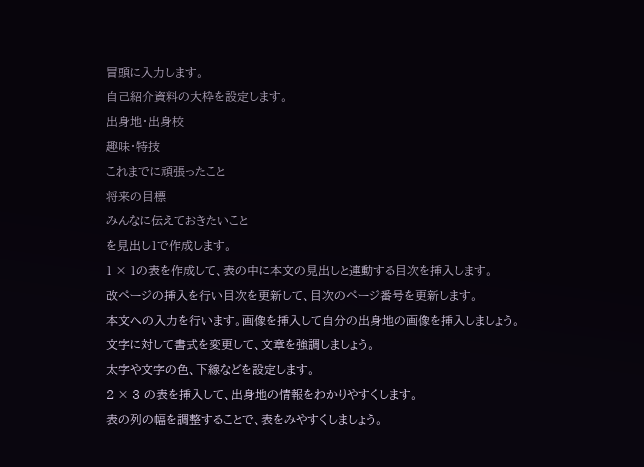冒頭に入力します。
自己紹介資料の大枠を設定します。
出身地・出身校
趣味・特技
これまでに頑張ったこと
将来の目標
みんなに伝えておきたいこと
を見出し1で作成します。
1 × 1の表を作成して、表の中に本文の見出しと連動する目次を挿入します。
改ページの挿入を行い目次を更新して、目次のページ番号を更新します。
本文への入力を行います。画像を挿入して自分の出身地の画像を挿入しましょう。
文字に対して書式を変更して、文章を強調しましょう。
太字や文字の色、下線などを設定します。
2 × 3 の表を挿入して、出身地の情報をわかりやすくします。
表の列の幅を調整することで、表をみやすくしましょう。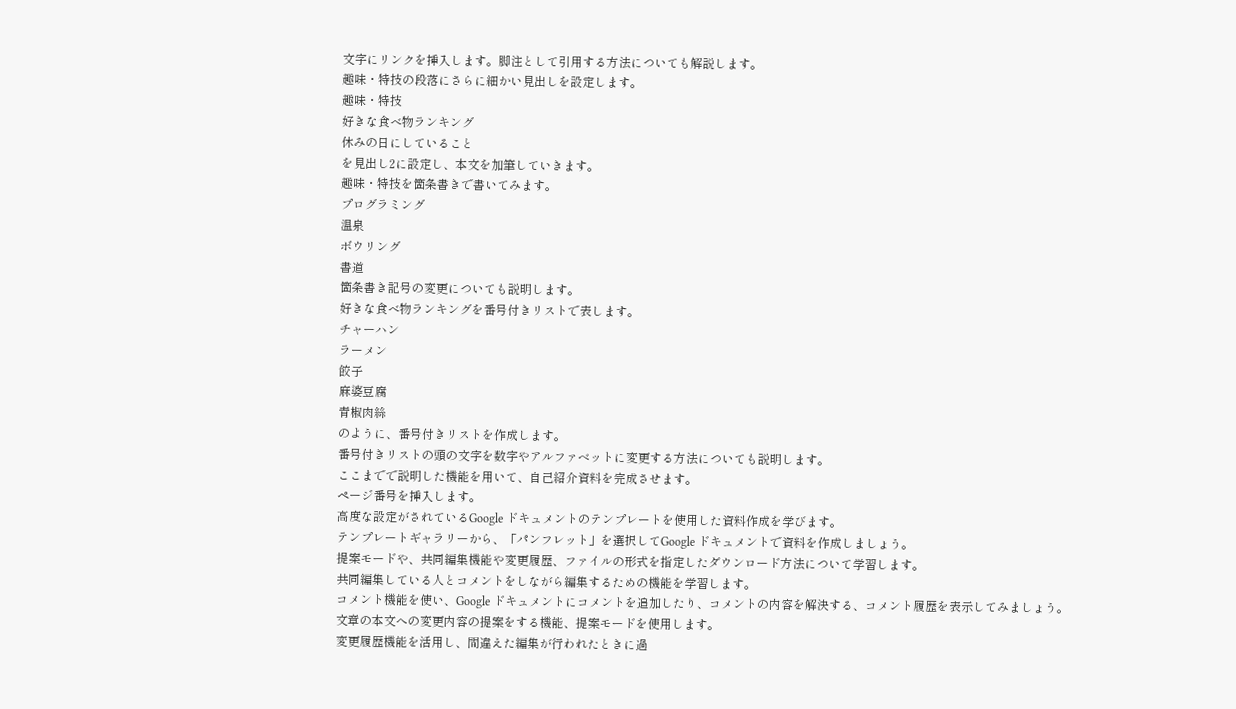文字にリンクを挿入します。脚注として引用する方法についても解説します。
趣味・特技の段落にさらに細かい見出しを設定します。
趣味・特技
好きな食べ物ランキング
休みの日にしていること
を見出し2に設定し、本文を加筆していきます。
趣味・特技を箇条書きで書いてみます。
プログラミング
温泉
ボウリング
書道
箇条書き記号の変更についても説明します。
好きな食べ物ランキングを番号付きリストで表します。
チャーハン
ラーメン
餃子
麻婆豆腐
青椒肉絲
のように、番号付きリストを作成します。
番号付きリストの頭の文字を数字やアルファベットに変更する方法についても説明します。
ここまでで説明した機能を用いて、自己紹介資料を完成させます。
ページ番号を挿入します。
高度な設定がされているGoogle ドキュメントのテンプレートを使用した資料作成を学びます。
テンプレートギャラリーから、「パンフレット」を選択してGoogle ドキュメントで資料を作成しましょう。
提案モードや、共同編集機能や変更履歴、ファイルの形式を指定したダウンロード方法について学習します。
共同編集している人とコメントをしながら編集するための機能を学習します。
コメント機能を使い、Google ドキュメントにコメントを追加したり、コメントの内容を解決する、コメント履歴を表示してみましょう。
文章の本文への変更内容の提案をする機能、提案モードを使用します。
変更履歴機能を活用し、間違えた編集が行われたときに過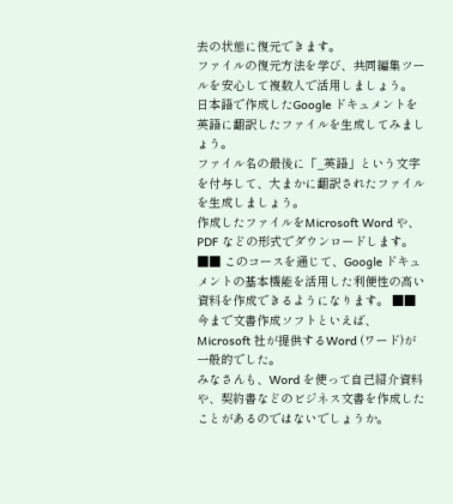去の状態に復元できます。
ファイルの復元方法を学び、共同編集ツールを安心して複数人で活用しましょう。
日本語で作成したGoogle ドキュメントを英語に翻訳したファイルを生成してみましょう。
ファイル名の最後に「_英語」という文字を付与して、大まかに翻訳されたファイルを生成しましょう。
作成したファイルをMicrosoft Word や、PDF などの形式でダウンロードします。
■■ このコースを通じて、Google ドキュメントの基本機能を活用した利便性の高い資料を作成できるようになります。 ■■
今まで文書作成ソフトといえば、Microsoft 社が提供するWord (ワード)が一般的でした。
みなさんも、Word を使って自己紹介資料や、契約書などのビジネス文書を作成したことがあるのではないでしょうか。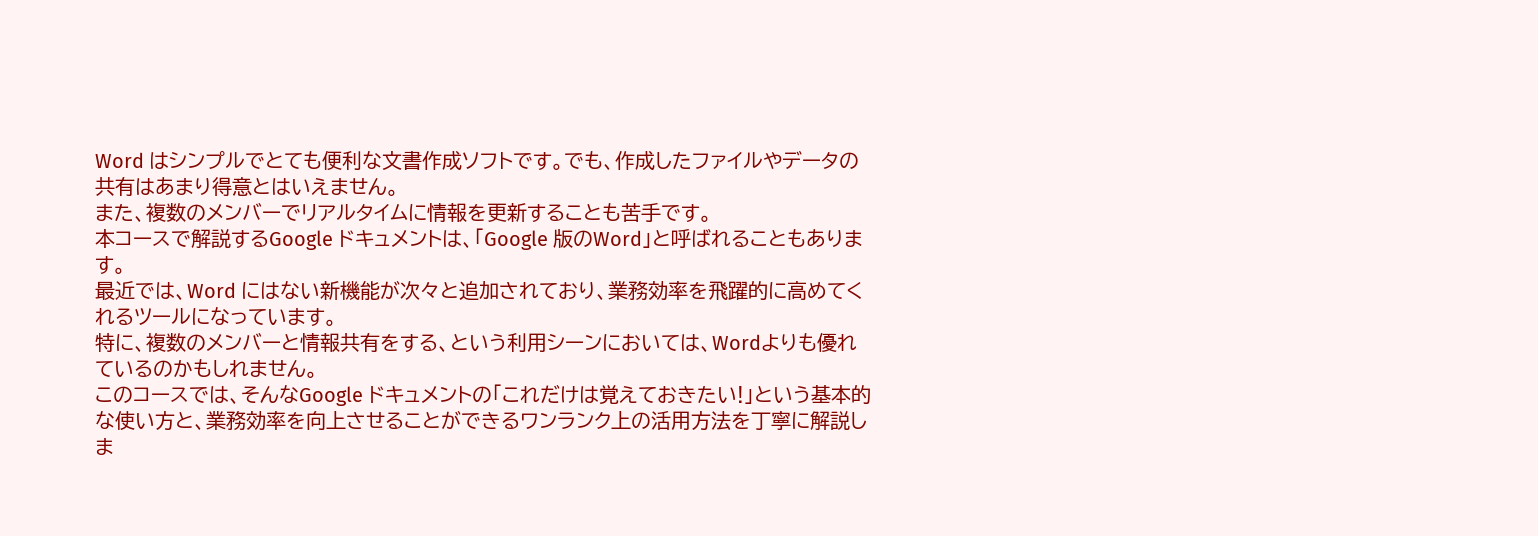Word はシンプルでとても便利な文書作成ソフトです。でも、作成したファイルやデータの共有はあまり得意とはいえません。
また、複数のメンバーでリアルタイムに情報を更新することも苦手です。
本コースで解説するGoogle ドキュメントは、「Google 版のWord」と呼ばれることもあります。
最近では、Word にはない新機能が次々と追加されており、業務効率を飛躍的に高めてくれるツールになっています。
特に、複数のメンバーと情報共有をする、という利用シーンにおいては、Wordよりも優れているのかもしれません。
このコースでは、そんなGoogle ドキュメントの「これだけは覚えておきたい!」という基本的な使い方と、業務効率を向上させることができるワンランク上の活用方法を丁寧に解説しま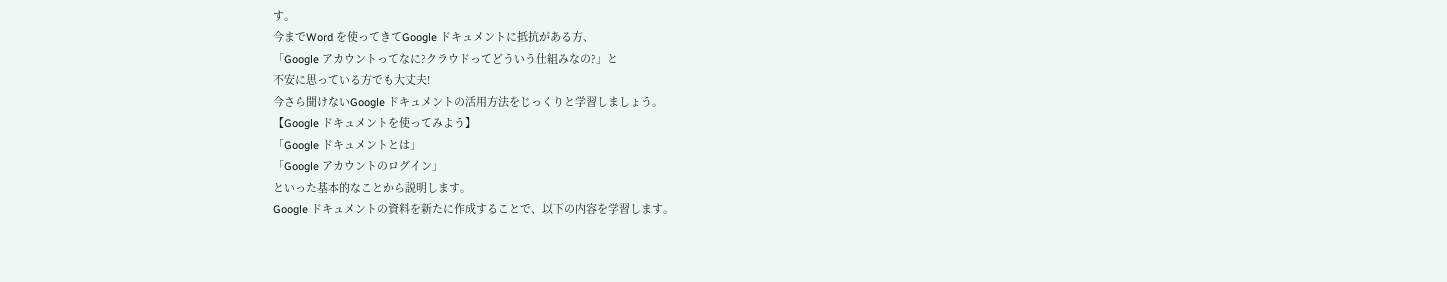す。
今までWord を使ってきてGoogle ドキュメントに抵抗がある方、
「Google アカウントってなに?クラウドってどういう仕組みなの?」と
不安に思っている方でも大丈夫!
今さら聞けないGoogle ドキュメントの活用方法をじっくりと学習しましょう。
【Google ドキュメントを使ってみよう】
「Google ドキュメントとは」
「Google アカウントのログイン」
といった基本的なことから説明します。
Google ドキュメントの資料を新たに作成することで、以下の内容を学習します。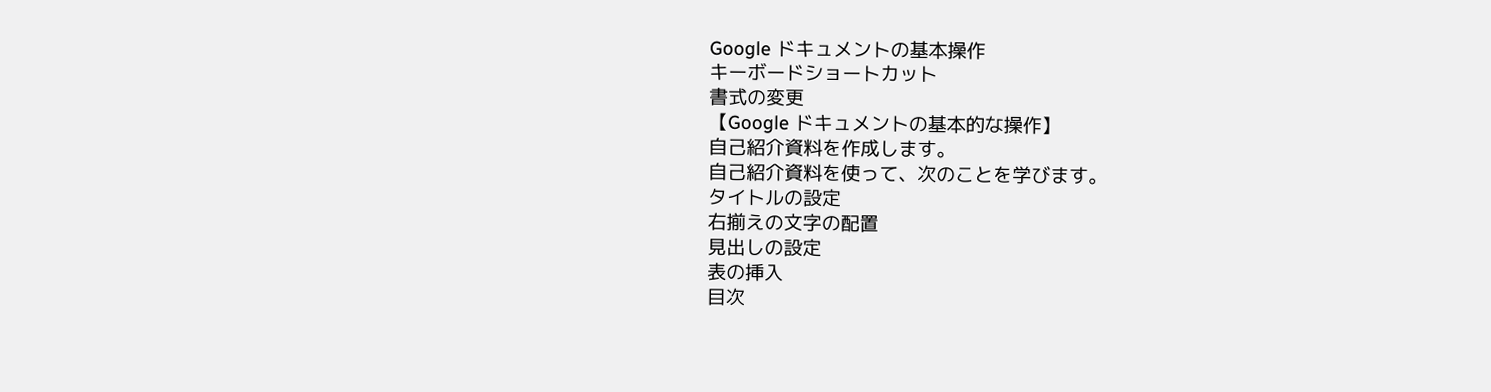Google ドキュメントの基本操作
キーボードショートカット
書式の変更
【Google ドキュメントの基本的な操作】
自己紹介資料を作成します。
自己紹介資料を使って、次のことを学びます。
タイトルの設定
右揃えの文字の配置
見出しの設定
表の挿入
目次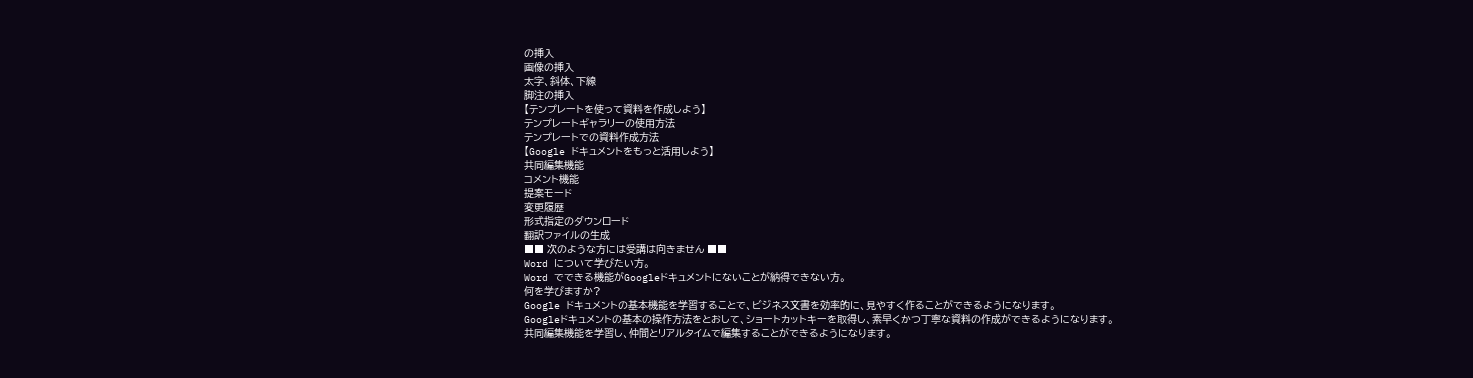の挿入
画像の挿入
太字、斜体、下線
脚注の挿入
【テンプレートを使って資料を作成しよう】
テンプレートギャラリーの使用方法
テンプレートでの資料作成方法
【Google ドキュメントをもっと活用しよう】
共同編集機能
コメント機能
提案モード
変更履歴
形式指定のダウンロード
翻訳ファイルの生成
■■ 次のような方には受講は向きません ■■
Word について学びたい方。
Word でできる機能がGoogleドキュメントにないことが納得できない方。
何を学びますか?
Google ドキュメントの基本機能を学習することで、ビジネス文書を効率的に、見やすく作ることができるようになります。
Googleドキュメントの基本の操作方法をとおして、ショートカットキーを取得し、素早くかつ丁寧な資料の作成ができるようになります。
共同編集機能を学習し、仲間とリアルタイムで編集することができるようになります。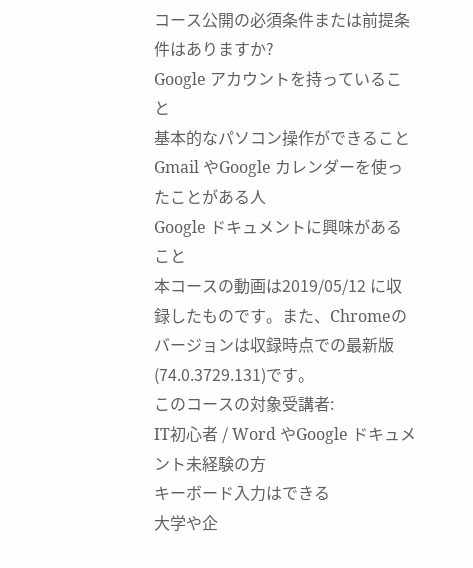コース公開の必須条件または前提条件はありますか?
Google アカウントを持っていること
基本的なパソコン操作ができること
Gmail やGoogle カレンダーを使ったことがある人
Google ドキュメントに興味があること
本コースの動画は2019/05/12 に収録したものです。また、Chromeのバージョンは収録時点での最新版(74.0.3729.131)です。
このコースの対象受講者:
IT初心者 / Word やGoogle ドキュメント未経験の方
キーボード入力はできる
大学や企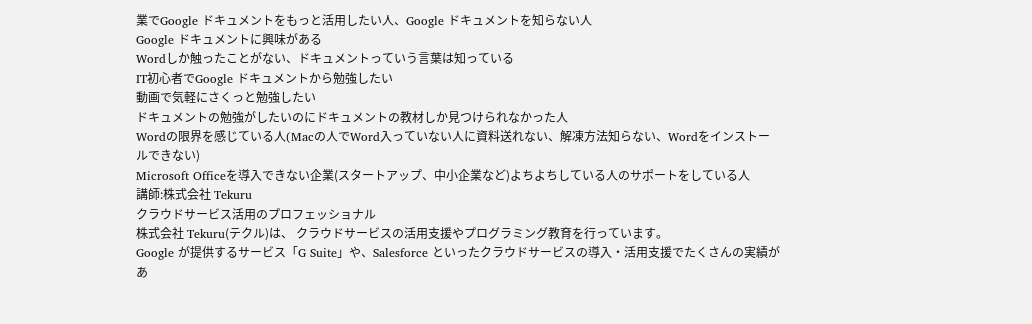業でGoogle ドキュメントをもっと活用したい人、Google ドキュメントを知らない人
Google ドキュメントに興味がある
Wordしか触ったことがない、ドキュメントっていう言葉は知っている
IT初心者でGoogle ドキュメントから勉強したい
動画で気軽にさくっと勉強したい
ドキュメントの勉強がしたいのにドキュメントの教材しか見つけられなかった人
Wordの限界を感じている人(Macの人でWord入っていない人に資料送れない、解凍方法知らない、Wordをインストールできない)
Microsoft Officeを導入できない企業(スタートアップ、中小企業など)よちよちしている人のサポートをしている人
講師:株式会社 Tekuru
クラウドサービス活用のプロフェッショナル
株式会社 Tekuru(テクル)は、 クラウドサービスの活用支援やプログラミング教育を行っています。
Google が提供するサービス「G Suite」や、Salesforce といったクラウドサービスの導入・活用支援でたくさんの実績があ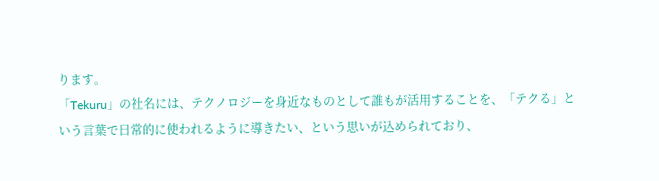ります。
「Tekuru」の社名には、テクノロジーを身近なものとして誰もが活用することを、「テクる」という言葉で日常的に使われるように導きたい、という思いが込められており、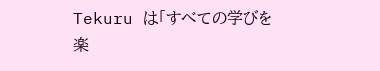Tekuru は「すべての学びを楽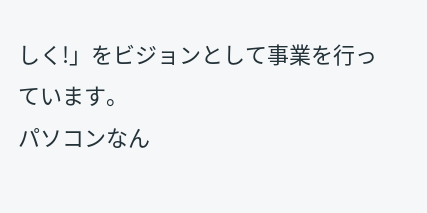しく!」をビジョンとして事業を行っています。
パソコンなん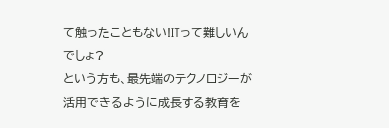て触ったこともない!ITって難しいんでしょ?
という方も、最先端のテクノロジーが活用できるように成長する教育を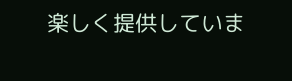楽しく提供していま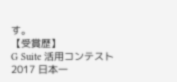す。
【受賞歴】
G Suite 活用コンテスト 2017 日本一